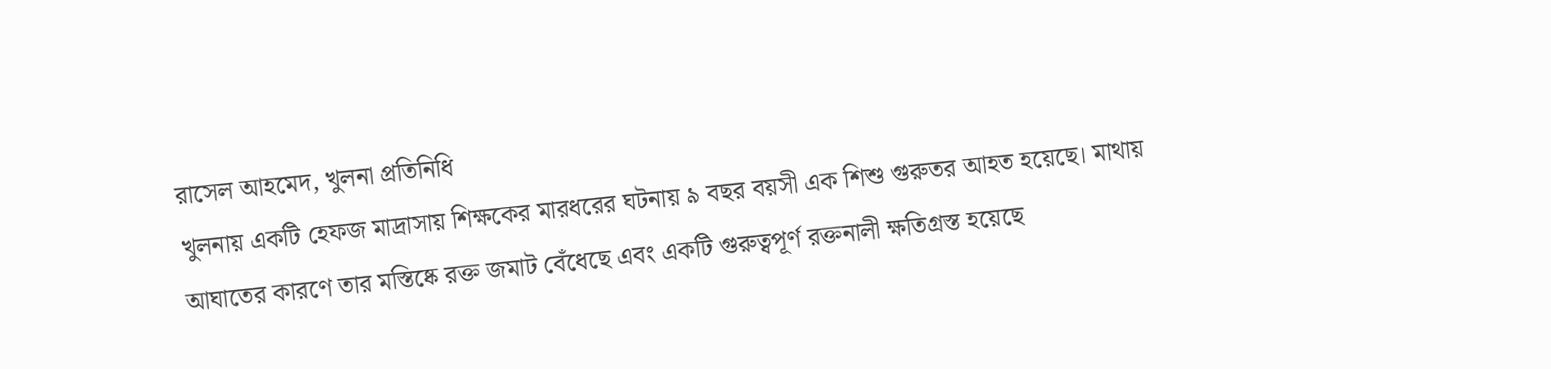রাসেল আহমেদ, খুলনা প্রতিনিধি
খুলনায় একটি হেফজ মাদ্রাসায় শিক্ষকের মারধরের ঘটনায় ৯ বছর বয়সী এক শিশু গুরুতর আহত হয়েছে। মাথায় আঘাতের কারণে তার মস্তিষ্কে রক্ত জমাট বেঁধেছে এবং একটি গুরুত্বপূর্ণ রক্তনালী ক্ষতিগ্রস্ত হয়েছে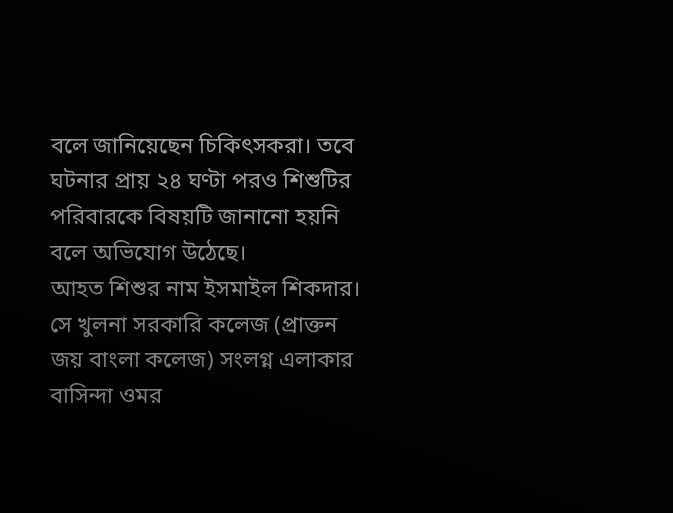বলে জানিয়েছেন চিকিৎসকরা। তবে ঘটনার প্রায় ২৪ ঘণ্টা পরও শিশুটির পরিবারকে বিষয়টি জানানো হয়নি বলে অভিযোগ উঠেছে।
আহত শিশুর নাম ইসমাইল শিকদার। সে খুলনা সরকারি কলেজ (প্রাক্তন জয় বাংলা কলেজ) সংলগ্ন এলাকার বাসিন্দা ওমর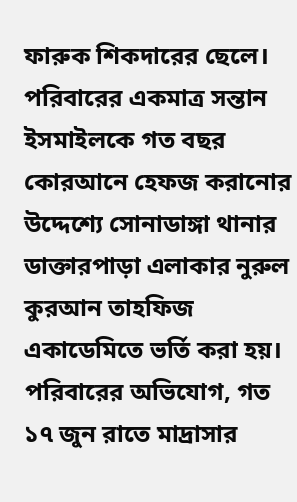ফারুক শিকদারের ছেলে। পরিবারের একমাত্র সন্তান ইসমাইলকে গত বছর কোরআনে হেফজ করানোর উদ্দেশ্যে সোনাডাঙ্গা থানার ডাক্তারপাড়া এলাকার নুরুল কুরআন তাহফিজ একাডেমিতে ভর্তি করা হয়।
পরিবারের অভিযোগ, গত ১৭ জুন রাতে মাদ্রাসার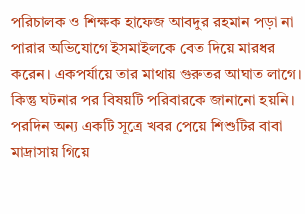পরিচালক ও শিক্ষক হাফেজ আবদুর রহমান পড়া না পারার অভিযোগে ইসমাইলকে বেত দিয়ে মারধর করেন। একপর্যায়ে তার মাথায় গুরুতর আঘাত লাগে। কিন্তু ঘটনার পর বিষয়টি পরিবারকে জানানো হয়নি। পরদিন অন্য একটি সূত্রে খবর পেয়ে শিশুটির বাবা মাদ্রাসায় গিয়ে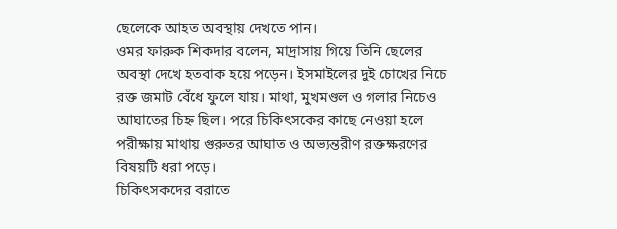ছেলেকে আহত অবস্থায় দেখতে পান।
ওমর ফারুক শিকদার বলেন, মাদ্রাসায় গিয়ে তিনি ছেলের অবস্থা দেখে হতবাক হয়ে পড়েন। ইসমাইলের দুই চোখের নিচে রক্ত জমাট বেঁধে ফুলে যায়। মাথা, মুখমণ্ডল ও গলার নিচেও আঘাতের চিহ্ন ছিল। পরে চিকিৎসকের কাছে নেওয়া হলে পরীক্ষায় মাথায় গুরুতর আঘাত ও অভ্যন্তরীণ রক্তক্ষরণের বিষয়টি ধরা পড়ে।
চিকিৎসকদের বরাতে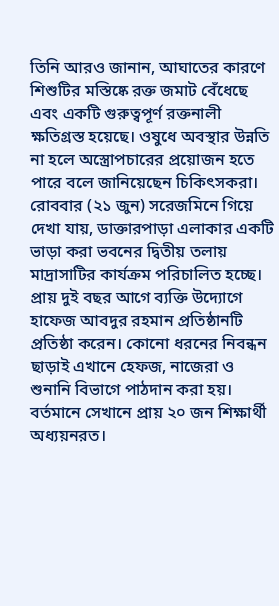তিনি আরও জানান, আঘাতের কারণে শিশুটির মস্তিষ্কে রক্ত জমাট বেঁধেছে এবং একটি গুরুত্বপূর্ণ রক্তনালী ক্ষতিগ্রস্ত হয়েছে। ওষুধে অবস্থার উন্নতি না হলে অস্ত্রোপচারের প্রয়োজন হতে পারে বলে জানিয়েছেন চিকিৎসকরা।
রোববার (২১ জুন) সরেজমিনে গিয়ে দেখা যায়, ডাক্তারপাড়া এলাকার একটি ভাড়া করা ভবনের দ্বিতীয় তলায় মাদ্রাসাটির কার্যক্রম পরিচালিত হচ্ছে। প্রায় দুই বছর আগে ব্যক্তি উদ্যোগে হাফেজ আবদুর রহমান প্রতিষ্ঠানটি প্রতিষ্ঠা করেন। কোনো ধরনের নিবন্ধন ছাড়াই এখানে হেফজ, নাজেরা ও শুনানি বিভাগে পাঠদান করা হয়। বর্তমানে সেখানে প্রায় ২০ জন শিক্ষার্থী অধ্যয়নরত।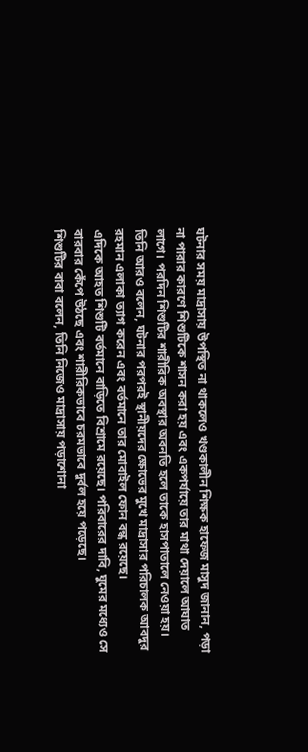ঘটনার সময় মাদ্রাসায় উপস্থিত না থাকলেও খণ্ডকালীন শিক্ষক হাফেজ মাসুদ জানান, পড়া না পারার কারণে শিশুটিকে শাসন করা হয় এবং একপর্যায়ে তার মাথা দেয়ালে আঘাত লাগে। পরদিন শিশুটির শারীরিক অবস্থার অবনতি হলে তাকে হাসপাতালে নেওয়া হয়।
তিনি আরও বলেন, ঘটনার পরপরই স্থানীয়দের ক্ষোভের মুখে মাদ্রাসার পরিচালক আবদুর রহমান এলাকা ত্যাগ করেন এবং বর্তমানে তার মোবাইল ফোন বন্ধ রয়েছে।
এদিকে আহত শিশুটি বর্তমানে বাড়িতে বিশ্রামে রয়েছে। পরিবারের দাবি, ঘুমের মধ্যেও সে বারবার কেঁপে উঠছে এবং শারীরিকভাবে চরমভাবে দুর্বল হয়ে পড়েছে।
শিশুটির বাবা বলেন, তিনি নিজেও মাদ্রাসায় পড়াশোনা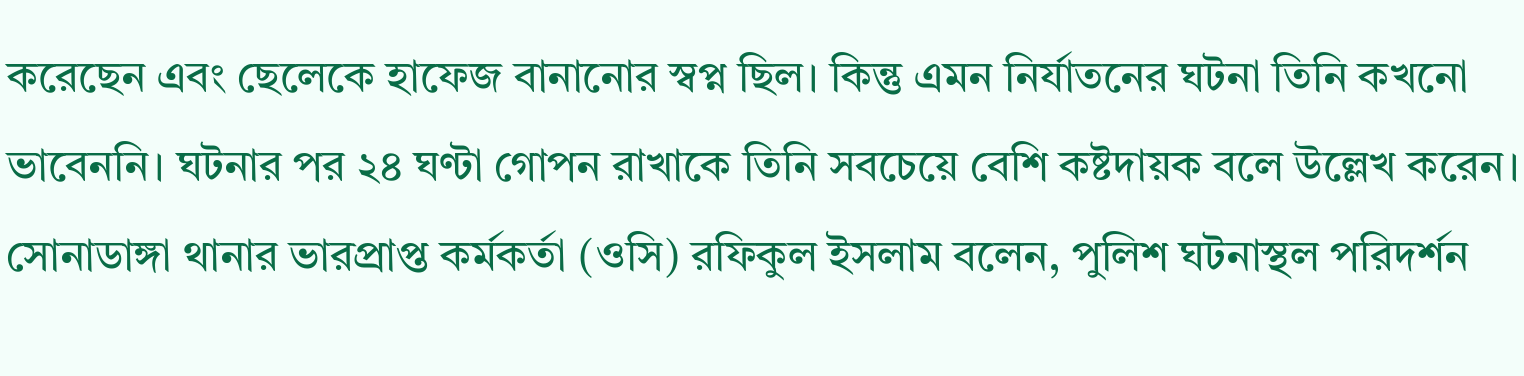করেছেন এবং ছেলেকে হাফেজ বানানোর স্বপ্ন ছিল। কিন্তু এমন নির্যাতনের ঘটনা তিনি কখনো ভাবেননি। ঘটনার পর ২৪ ঘণ্টা গোপন রাখাকে তিনি সবচেয়ে বেশি কষ্টদায়ক বলে উল্লেখ করেন।
সোনাডাঙ্গা থানার ভারপ্রাপ্ত কর্মকর্তা (ওসি) রফিকুল ইসলাম বলেন, পুলিশ ঘটনাস্থল পরিদর্শন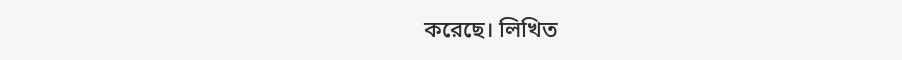করেছে। লিখিত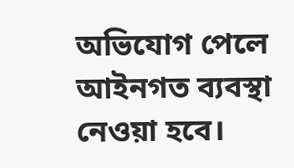অভিযোগ পেলে আইনগত ব্যবস্থা নেওয়া হবে।